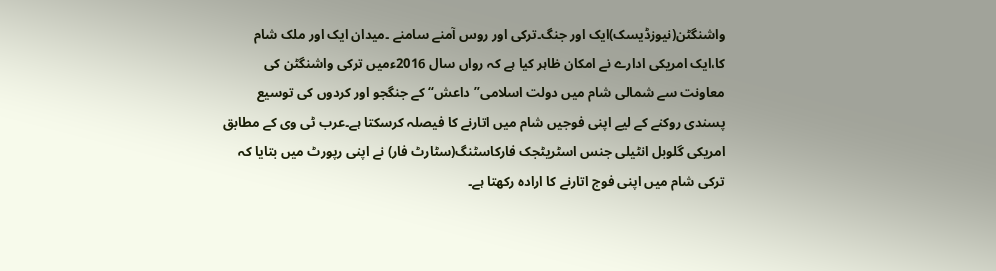واشنگٹن(نیوزڈیسک)ایک اور جنگ۔ترکی اور روس آمنے سامنے ۔میدان ایک اور ملک شام کا،ایک امریکی ادارے نے امکان ظاہر کیا ہے کہ رواں سال 2016ءمیں ترکی واشنگٹن کی معاونت سے شمالی شام میں دولت اسلامی”داعش“ کے جنگجو اور کردوں کی توسیع پسندی روکنے کے لیے اپنی فوجیں شام میں اتارنے کا فیصلہ کرسکتا ہے۔عرب ٹی وی کے مطابق امریکی گلوبل انٹیلی جنس اسٹریٹجک فارکاسٹنگ(سٹارٹ فار) نے اپنی رپورٹ میں بتایا کہ ترکی شام میں اپنی فوج اتارنے کا ارادہ رکھتا ہے۔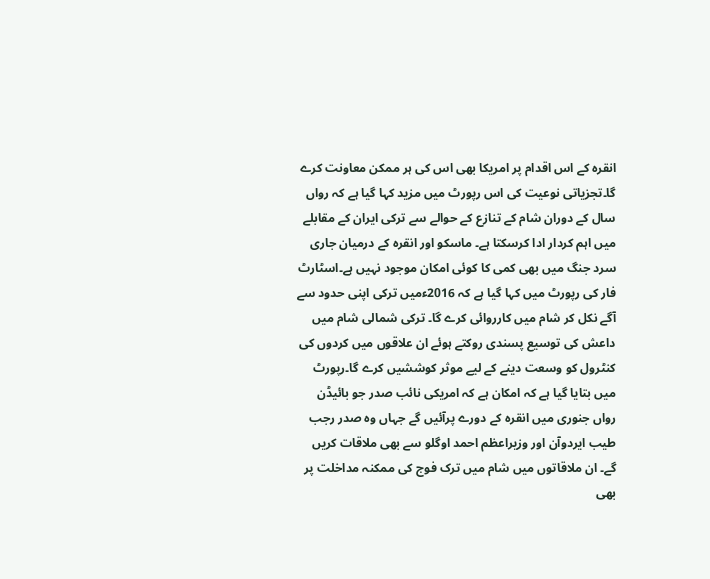انقرہ کے اس اقدام پر امریکا بھی اس کی ہر ممکن معاونت کرے گا۔تجزیاتی نوعیت کی اس رپورٹ میں مزید کہا گیا ہے کہ رواں سال کے دوران شام کے تنازع کے حوالے سے ترکی ایران کے مقابلے میں اہم کردار ادا کرسکتا ہے۔ ماسکو اور انقرہ کے درمیان جاری سرد جنگ میں بھی کمی کا کوئی امکان موجود نہیں ہے۔اسٹارٹ فار کی رپورٹ میں کہا گیا ہے کہ 2016ءمیں ترکی اپنی حدود سے آگے نکل کر شام میں کارروائی کرے گا۔ ترکی شمالی شام میں داعش کی توسیع پسندی روکتے ہوئے ان علاقوں میں کردوں کی کنٹرول کو وسعت دینے کے لیے موثر کوششیں کرے گا۔رپورٹ میں بتایا گیا ہے کہ امکان ہے کہ امریکی نائب صدر جو بائیڈن رواں جنوری میں انقرہ کے دورے پرآئیں گے جہاں وہ صدر رجب طیب ایردوآن اور وزیراعظم احمد اوگلو سے بھی ملاقات کریں گے۔ ان ملاقاتوں میں شام میں ترک فوج کی ممکنہ مداخلت پر بھی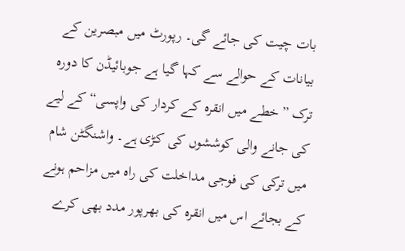بات چیت کی جائے گی۔ رپورٹ میں مبصرین کے بیانات کے حوالے سے کہا گیا ہے جوبائیڈن کا دورہ ترک ”خطے میں انقرہ کے کردار کی واپسی“ کے لیے کی جانے والی کوششوں کی کڑی ہے۔ واشنگٹن شام میں ترکی کی فوجی مداخلت کی راہ میں مزاحم ہونے کے بجائے اس میں انقرہ کی بھرپور مدد بھی کرے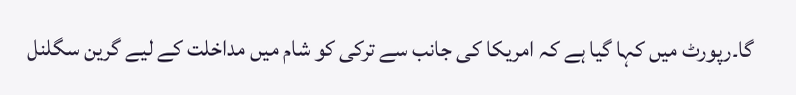گا۔رپورٹ میں کہا گیا ہے کہ امریکا کی جانب سے ترکی کو شام میں مداخلت کے لیے گرین سگلنل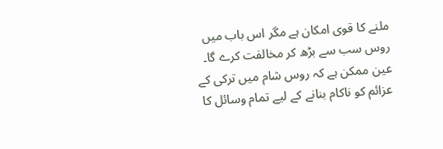ملنے کا قوی امکان ہے مگر اس باب میں روس سب سے بڑھ کر مخالفت کرے گا۔ عین ممکن ہے کہ روس شام میں ترکی کے عزائم کو ناکام بنانے کے لیے تمام وسائل کا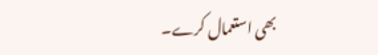بھی استعمال کرے۔